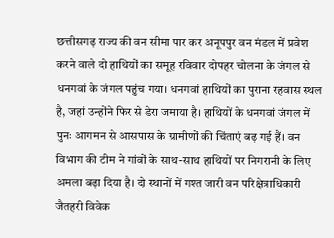छत्तीसगढ़ राज्य की वन सीमा पार कर अनूपपुर वन मंडल में प्रवेश करने वाले दो हाथियों का समूह रविवार दोपहर चोलना के जंगल से धनगवां के जंगल पहुंच गया। धनगवां हाथियों का पुराना रहवास स्थल है, जहां उन्होंने फिर से डेरा जमाया है। हाथियों के धनगवां जंगल में पुनः आगमन से आसपास के ग्रामीणों की चिंताएं बढ़ गई हैं। वन विभाग की टीम ने गांवों के साथ-साथ हाथियों पर निगरानी के लिए अमला बढ़ा दिया है। दो स्थानों में गश्त जारी वन परिक्षेत्राधिकारी जैतहरी विवेक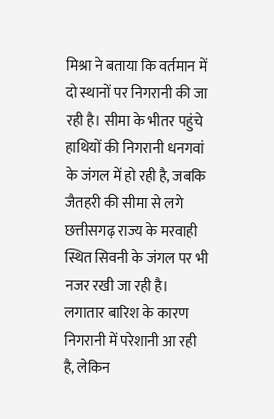मिश्रा ने बताया कि वर्तमान में दो स्थानों पर निगरानी की जा रही है। सीमा के भीतर पहुंचे हाथियों की निगरानी धनगवां के जंगल में हो रही है, जबकि जैतहरी की सीमा से लगे छत्तीसगढ़ राज्य के मरवाही स्थित सिवनी के जंगल पर भी नजर रखी जा रही है। लगातार बारिश के कारण निगरानी में परेशानी आ रही है, लेकिन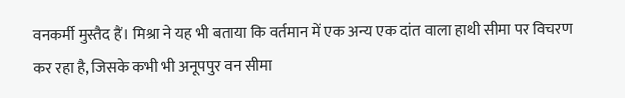वनकर्मी मुस्तैद हैं। मिश्रा ने यह भी बताया कि वर्तमान में एक अन्य एक दांत वाला हाथी सीमा पर विचरण कर रहा है, जिसके कभी भी अनूपपुर वन सीमा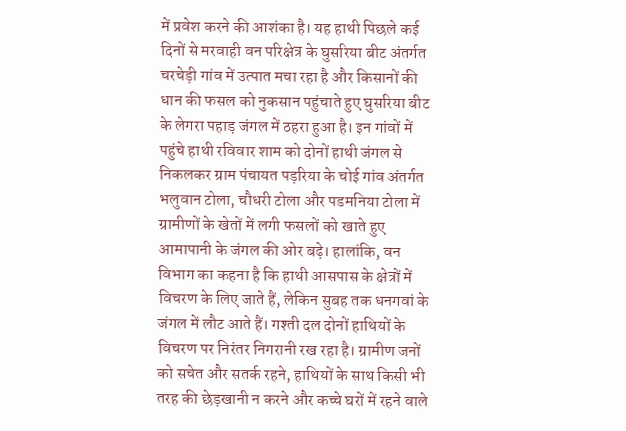में प्रवेश करने की आशंका है। यह हाथी पिछले कई दिनों से मरवाही वन परिक्षेत्र के घुसरिया बीट अंतर्गत चरचेड़ी गांव में उत्पात मचा रहा है और किसानों की धान की फसल को नुकसान पहुंचाते हुए घुसरिया बीट के लेगरा पहाड़ जंगल में ठहरा हुआ है। इन गांवों में पहुंचे हाथी रविवार शाम को दोनों हाथी जंगल से निकलकर ग्राम पंचायत पड़रिया के चोई गांव अंतर्गत भलुवान टोला, चौधरी टोला और पडमनिया टोला में ग्रामीणों के खेतों में लगी फसलों को खाते हुए आमापानी के जंगल की ओर बढ़े। हालांकि, वन विभाग का कहना है कि हाथी आसपास के क्षेत्रों में विचरण के लिए जाते हैं, लेकिन सुबह तक धनगवां के जंगल में लौट आते हैं। गश्ती दल दोनों हाथियों के विचरण पर निरंतर निगरानी रख रहा है। ग्रामीण जनों को सचेत और सतर्क रहने, हाथियों के साथ किसी भी तरह की छेड़खानी न करने और कच्चे घरों में रहने वाले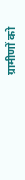ग्रामीणों को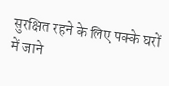सुरक्षित रहने के लिए पक्के घरों में जाने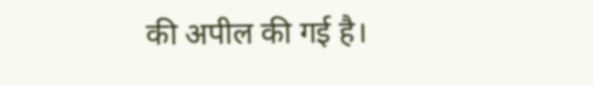की अपील की गई है।